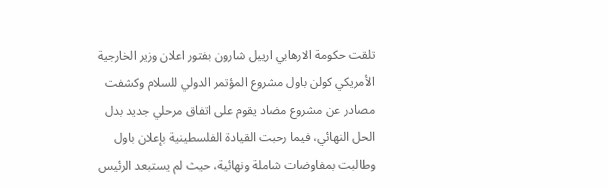تلقت حكومة الارهابي ارييل شارون بفتور اعلان وزير الخارجية الأمريكي كولن باول مشروع المؤتمر الدولي للسلام وكشفت مصادر عن مشروع مضاد يقوم على اتفاق مرحلي جديد بدل الحل النهائي، فيما رحبت القيادة الفلسطينية بإعلان باول وطالبت بمفاوضات شاملة ونهائية، حيث لم يستبعد الرئيس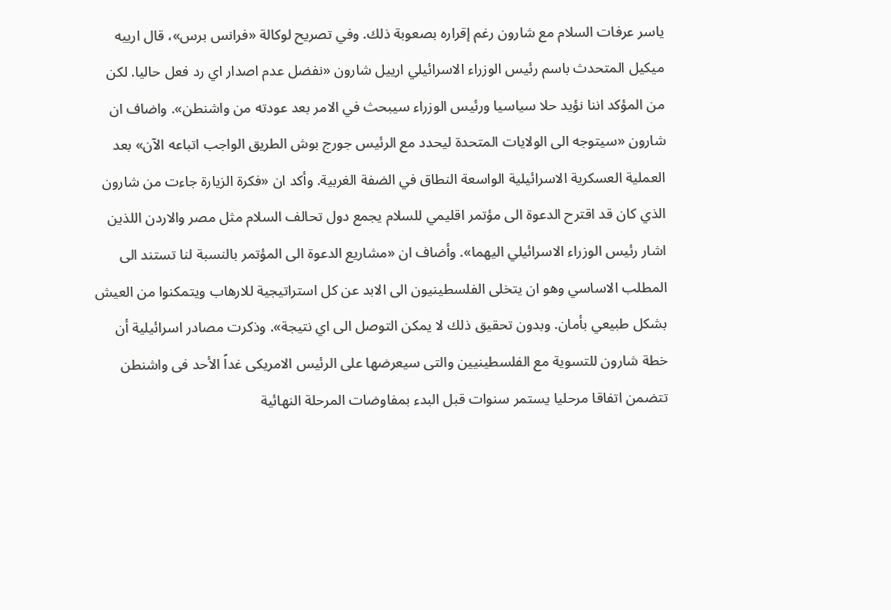ياسر عرفات السلام مع شارون رغم إقراره بصعوبة ذلك. وفي تصريح لوكالة «فرانس برس»، قال ارييه ميكيل المتحدث باسم رئيس الوزراء الاسرائيلي ارييل شارون «نفضل عدم اصدار اي رد فعل حاليا. لكن من المؤكد اننا نؤيد حلا سياسيا ورئيس الوزراء سيبحث في الامر بعد عودته من واشنطن». واضاف ان شارون «سيتوجه الى الولايات المتحدة ليحدد مع الرئيس جورج بوش الطريق الواجب اتباعه الآن» بعد العملية العسكرية الاسرائيلية الواسعة النطاق في الضفة الغربية. وأكد ان «فكرة الزيارة جاءت من شارون الذي كان قد اقترح الدعوة الى مؤتمر اقليمي للسلام يجمع دول تحالف السلام مثل مصر والاردن اللذين اشار رئيس الوزراء الاسرائيلي اليهما». وأضاف ان «مشاريع الدعوة الى المؤتمر بالنسبة لنا تستند الى المطلب الاساسي وهو ان يتخلى الفلسطينيون الى الابد عن كل استراتيجية للارهاب ويتمكنوا من العيش بشكل طبيعي بأمان. وبدون تحقيق ذلك لا يمكن التوصل الى اي نتيجة». وذكرت مصادر اسرائيلية أن خطة شارون للتسوية مع الفلسطينيين والتى سيعرضها على الرئيس الامريكى غداً الأحد فى واشنطن تتضمن اتفاقا مرحليا يستمر سنوات قبل البدء بمفاوضات المرحلة النهائية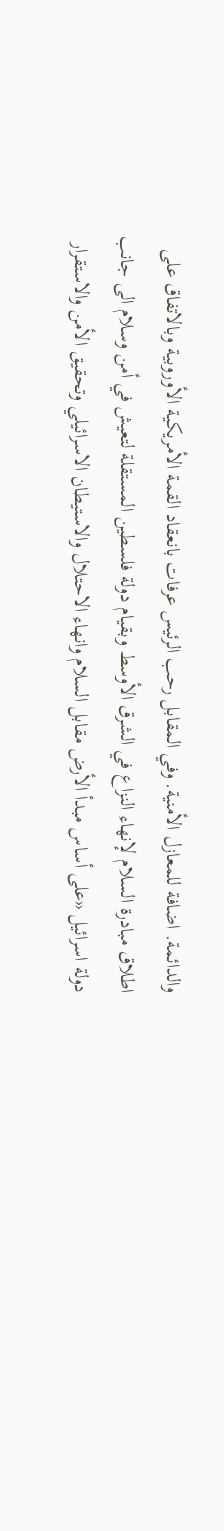والدائمة. اضافة للمعازل الأمنية. وفي المقابل رحب الرئيس عرفات بانعقاد القمة الأمريكية الأوروبية وبالاتفاق على اطلاق مبادرة السلام لإنهاء النزاع في الشرق الأوسط وبقيام دولة فلسطين المستقلة لتعيش في أمن وسلام الى جانب دولة اسرائيل «على أساس مبدأ الأرض مقابل السلام وانهاء الاحتلال والاستيطان الاسرائيلي وتحقيق الأمن والاستقرار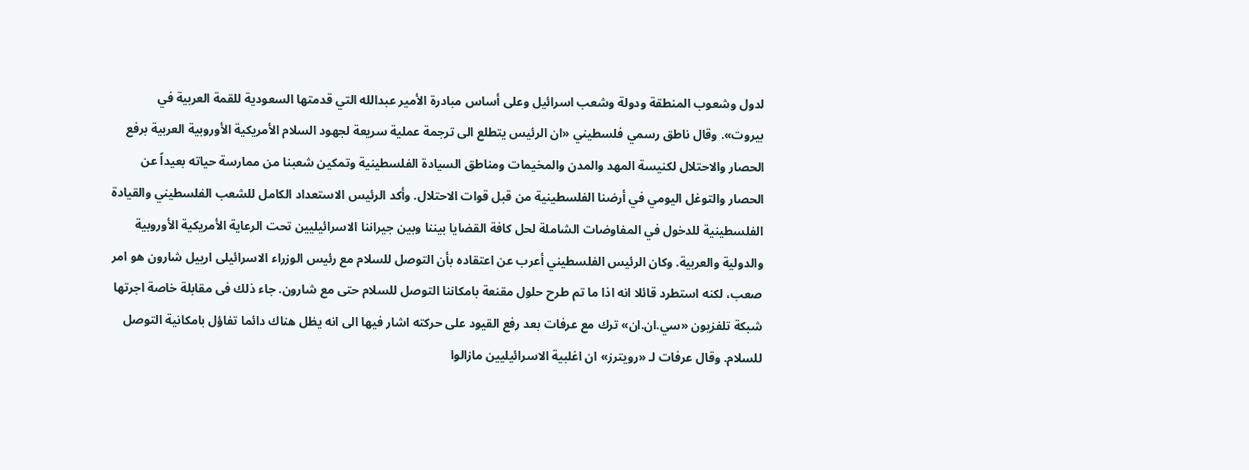لدول وشعوب المنطقة ودولة وشعب اسرائيل وعلى أساس مبادرة الأمير عبدالله التي قدمتها السعودية للقمة العربية في بيروت». وقال ناطق رسمي فلسطيني «ان الرئيس يتطلع الى ترجمة عملية سريعة لجهود السلام الأمريكية الأوروبية العربية برفع الحصار والاحتلال لكنيسة المهد والمدن والمخيمات ومناطق السيادة الفلسطينية وتمكين شعبنا من ممارسة حياته بعيداً عن الحصار والتوغل اليومي في أرضنا الفلسطينية من قبل قوات الاحتلال. وأكد الرئيس الاستعداد الكامل للشعب الفلسطيني والقيادة الفلسطينية للدخول في المفاوضات الشاملة لحل كافة القضايا بيننا وبين جيراننا الاسرائيليين تحت الرعاية الأمريكية الأوروبية والدولية والعربية. وكان الرئيس الفلسطيني أعرب عن اعتقاده بأن التوصل للسلام مع رئيس الوزراء الاسرائيلى ارييل شارون هو امر صعب، لكنه استطرد قائلا انه اذا ما تم طرح حلول مقنعة بامكاننا التوصل للسلام حتى مع شارون. جاء ذلك فى مقابلة خاصة اجرتها شبكة تلفزيون «سي.ان.ان» ترك مع عرفات بعد رفع القيود على حركته اشار فيها الى انه يظل هناك دائما تفاؤل بامكانية التوصل للسلام. وقال عرفات لـ «رويترز» ان اغلبية الاسرائيليين مازالوا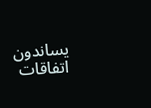يساندون اتفاقات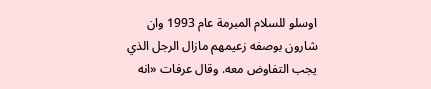اوسلو للسلام المبرمة عام 1993 وان شارون بوصفه زعيمهم مازال الرجل الذي يجب التفاوض معه. وقال عرفات «انه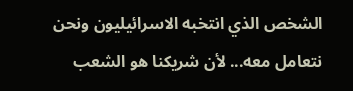الشخص الذي انتخبه الاسرائيليون ونحن نتعامل معه... لأن شريكنا هو الشعب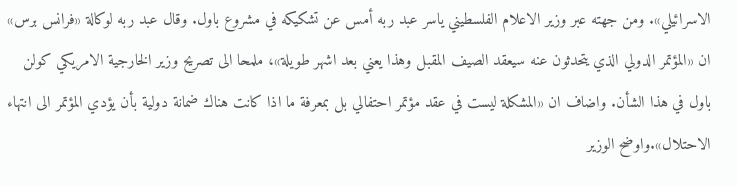الاسرائيلي». ومن جهته عبر وزير الاعلام الفلسطيني ياسر عبد ربه أمس عن تشكيكه في مشروع باول. وقال عبد ربه لوكالة «فرانس برس» ان «المؤتمر الدولي الذي يتحدثون عنه سيعقد الصيف المقبل وهذا يعني بعد اشهر طويلة»، ملمحا الى تصريح وزير الخارجية الامريكي كولن باول في هذا الشأن. واضاف ان «المشكلة ليست في عقد مؤتمر احتفالي بل بمعرفة ما اذا كانت هناك ضمانة دولية بأن يؤدي المؤتمر الى انتهاء الاحتلال».واوضح الوزير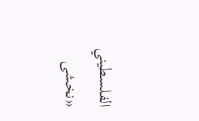الفلسطيني «نخشى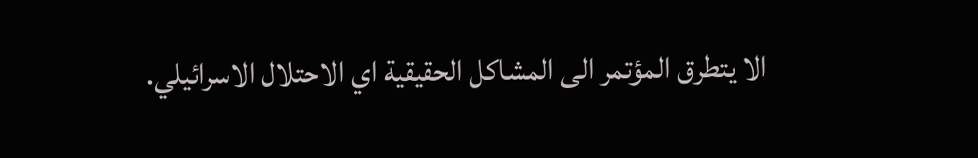الا يتطرق المؤتمر الى المشاكل الحقيقية اي الاحتلال الاسرائيلي.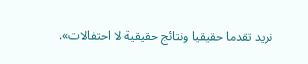نريد تقدما حقيقيا ونتائج حقيقية لا احتفالات».